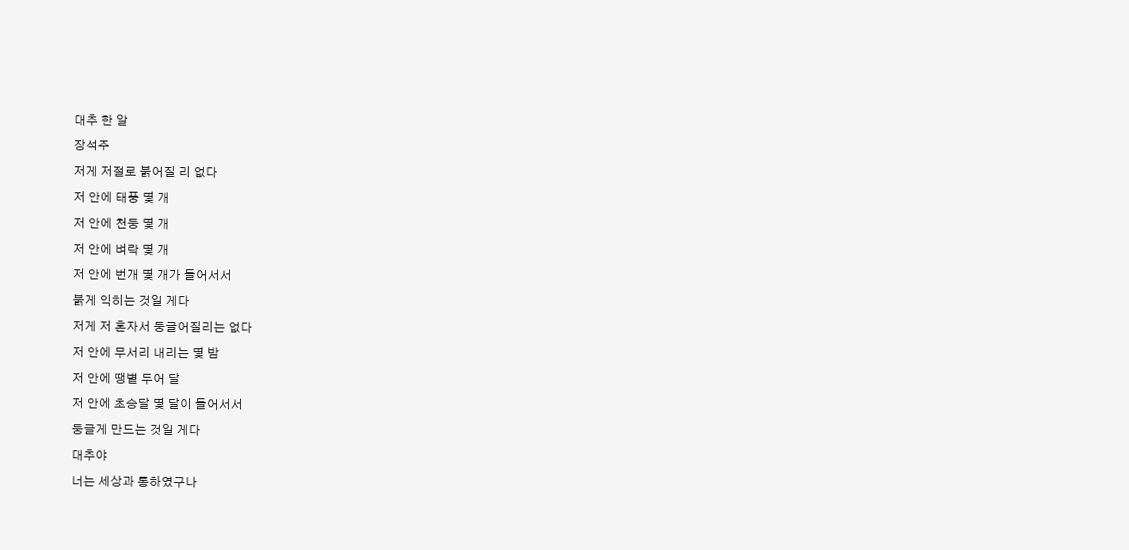대추 한 알
장석주
저게 저절로 붉어질 리 없다
저 안에 태풍 몇 개
저 안에 천둥 몇 개
저 안에 벼락 몇 개
저 안에 번개 몇 개가 들어서서
붉게 익히는 것일 게다
저게 저 혼자서 둥글어질리는 없다
저 안에 무서리 내리는 몇 밤
저 안에 땡볕 두어 달
저 안에 초승달 몇 달이 들어서서
둥글게 만드는 것일 게다
대추야
너는 세상과 통하였구나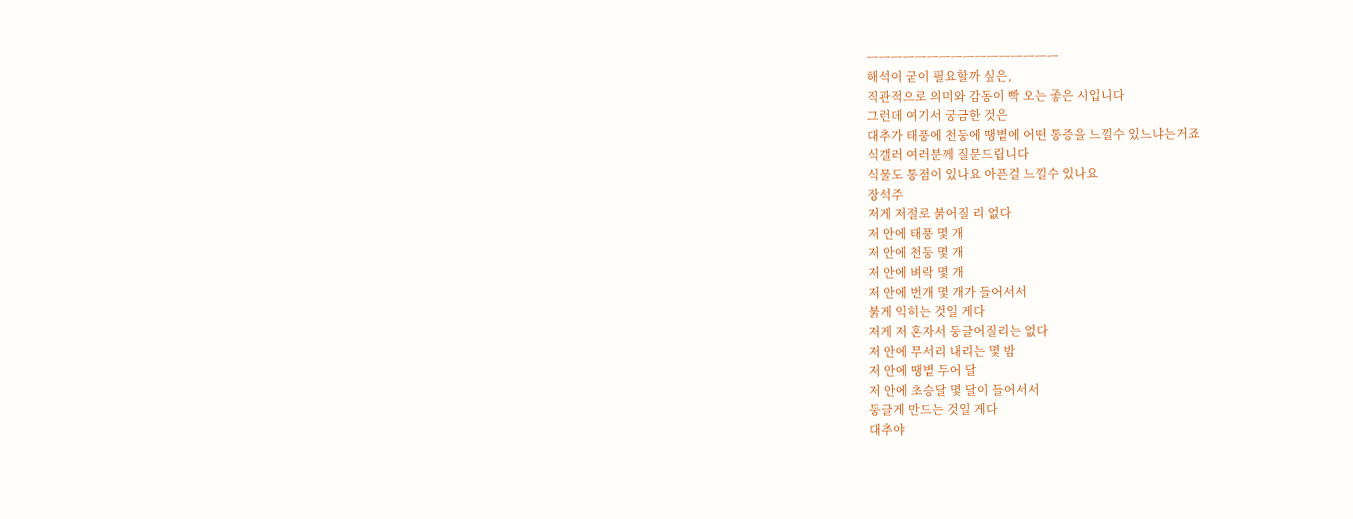ㅡㅡㅡㅡㅡㅡㅡㅡㅡㅡㅡㅡㅡㅡㅡㅡ
해석이 굳이 필요할까 싶은,
직관적으로 의미와 감동이 빡 오는 좋은 시입니다
그런데 여기서 궁금한 것은
대추가 태풍에 천둥에 땡볕에 어떤 통증을 느낄수 있느냐는거죠
식갤러 여러분께 질문드립니다
식물도 통점이 있나요 아픈걸 느낄수 있나요
장석주
저게 저절로 붉어질 리 없다
저 안에 태풍 몇 개
저 안에 천둥 몇 개
저 안에 벼락 몇 개
저 안에 번개 몇 개가 들어서서
붉게 익히는 것일 게다
저게 저 혼자서 둥글어질리는 없다
저 안에 무서리 내리는 몇 밤
저 안에 땡볕 두어 달
저 안에 초승달 몇 달이 들어서서
둥글게 만드는 것일 게다
대추야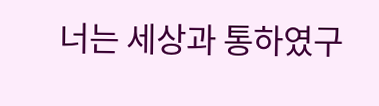너는 세상과 통하였구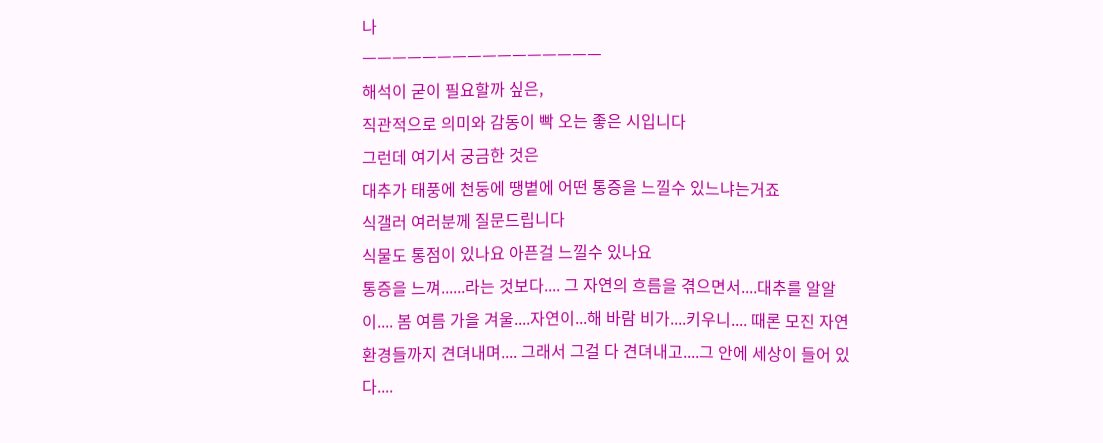나
ㅡㅡㅡㅡㅡㅡㅡㅡㅡㅡㅡㅡㅡㅡㅡㅡ
해석이 굳이 필요할까 싶은,
직관적으로 의미와 감동이 빡 오는 좋은 시입니다
그런데 여기서 궁금한 것은
대추가 태풍에 천둥에 땡볕에 어떤 통증을 느낄수 있느냐는거죠
식갤러 여러분께 질문드립니다
식물도 통점이 있나요 아픈걸 느낄수 있나요
통증을 느껴......라는 것보다.... 그 자연의 흐름을 겪으면서....대추를 알알이.... 봄 여름 가을 겨울....자연이...해 바람 비가....키우니.... 때론 모진 자연 환경들까지 견뎌내며.... 그래서 그걸 다 견뎌내고....그 안에 세상이 들어 있다....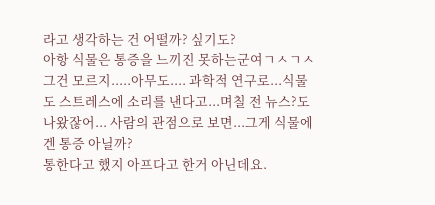라고 생각하는 건 어떨까? 싶기도?
아항 식물은 통증을 느끼진 못하는군여ㄱㅅㄱㅅ
그건 모르지.....아무도.... 과학적 연구로...식물도 스트레스에 소리를 낸다고...며칠 전 뉴스?도 나왔잖어... 사람의 관점으로 보면...그게 식물에겐 통증 아닐까?
통한다고 했지 아프다고 한거 아닌데요.